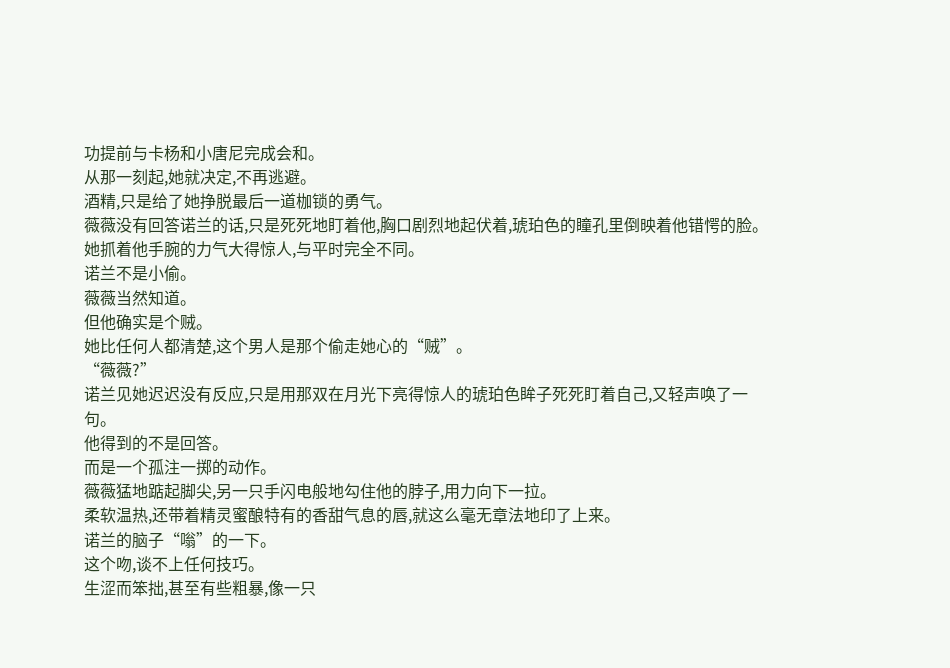功提前与卡杨和小唐尼完成会和。
从那一刻起,她就决定,不再逃避。
酒精,只是给了她挣脱最后一道枷锁的勇气。
薇薇没有回答诺兰的话,只是死死地盯着他,胸口剧烈地起伏着,琥珀色的瞳孔里倒映着他错愕的脸。
她抓着他手腕的力气大得惊人,与平时完全不同。
诺兰不是小偷。
薇薇当然知道。
但他确实是个贼。
她比任何人都清楚,这个男人是那个偷走她心的“贼”。
“薇薇?”
诺兰见她迟迟没有反应,只是用那双在月光下亮得惊人的琥珀色眸子死死盯着自己,又轻声唤了一句。
他得到的不是回答。
而是一个孤注一掷的动作。
薇薇猛地踮起脚尖,另一只手闪电般地勾住他的脖子,用力向下一拉。
柔软温热,还带着精灵蜜酿特有的香甜气息的唇,就这么毫无章法地印了上来。
诺兰的脑子“嗡”的一下。
这个吻,谈不上任何技巧。
生涩而笨拙,甚至有些粗暴,像一只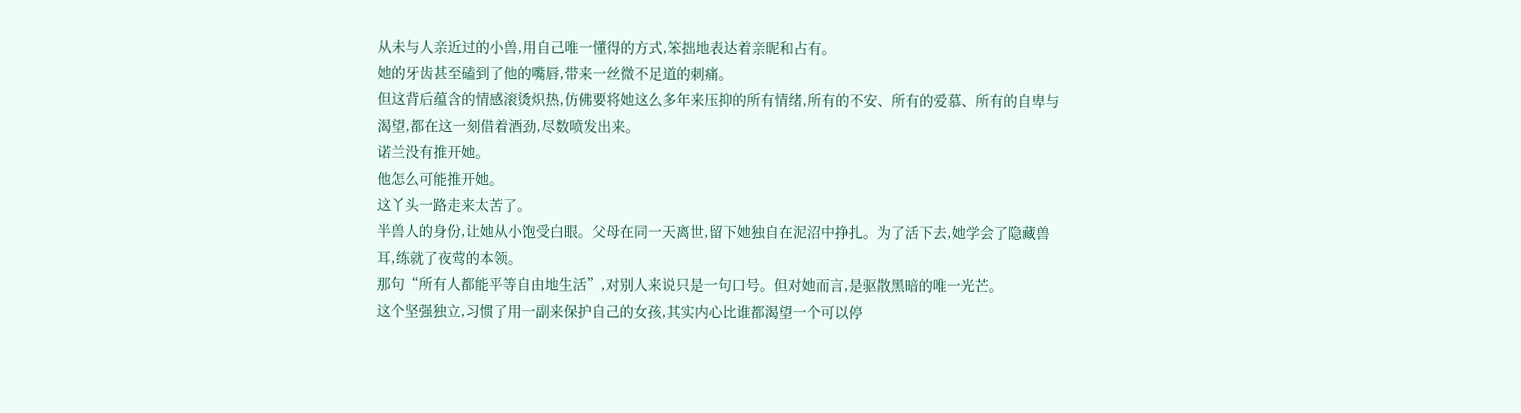从未与人亲近过的小兽,用自己唯一懂得的方式,笨拙地表达着亲昵和占有。
她的牙齿甚至磕到了他的嘴唇,带来一丝微不足道的刺痛。
但这背后蕴含的情感滚烫炽热,仿佛要将她这么多年来压抑的所有情绪,所有的不安、所有的爱慕、所有的自卑与渴望,都在这一刻借着酒劲,尽数喷发出来。
诺兰没有推开她。
他怎么可能推开她。
这丫头一路走来太苦了。
半兽人的身份,让她从小饱受白眼。父母在同一天离世,留下她独自在泥沼中挣扎。为了活下去,她学会了隐藏兽耳,练就了夜莺的本领。
那句“所有人都能平等自由地生活”,对别人来说只是一句口号。但对她而言,是驱散黑暗的唯一光芒。
这个坚强独立,习惯了用一副来保护自己的女孩,其实内心比谁都渴望一个可以停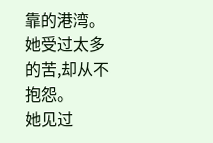靠的港湾。
她受过太多的苦,却从不抱怨。
她见过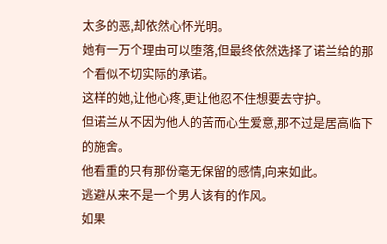太多的恶,却依然心怀光明。
她有一万个理由可以堕落,但最终依然选择了诺兰给的那个看似不切实际的承诺。
这样的她,让他心疼,更让他忍不住想要去守护。
但诺兰从不因为他人的苦而心生爱意,那不过是居高临下的施舍。
他看重的只有那份毫无保留的感情,向来如此。
逃避从来不是一个男人该有的作风。
如果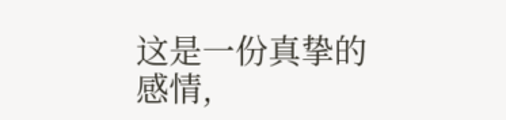这是一份真挚的感情,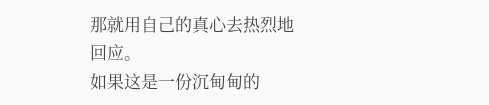那就用自己的真心去热烈地回应。
如果这是一份沉甸甸的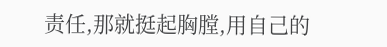责任,那就挺起胸膛,用自己的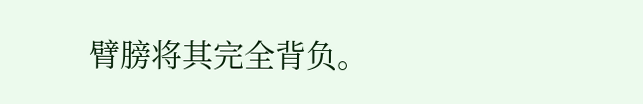臂膀将其完全背负。